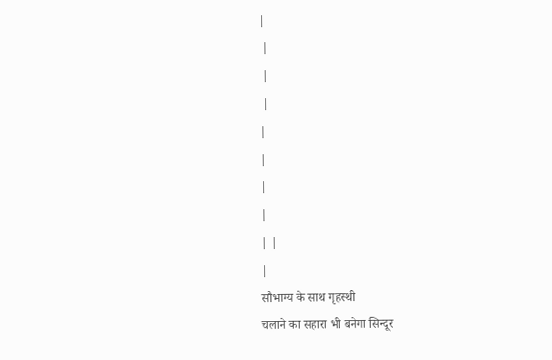|
 |
 |
 |
|
|
|
|
| |
|
सौभाग्य के साथ गृहस्थी
चलाने का सहारा भी बनेगा सिन्दूर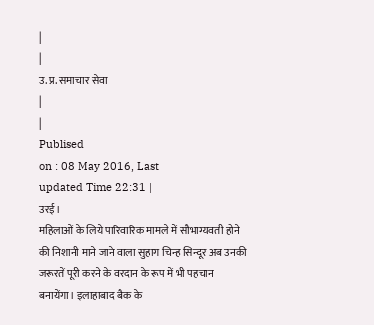|
|
उ. प्र. समाचार सेवा
|
|
Publised
on : 08 May 2016, Last
updated Time 22:31 |
उरई।
महिलाओं के लिये पारिवारिक मामले में सौभाग्यवती होने
की निशानी माने जाने वाला सुहाग चिन्ह सिन्दूर अब उनकी
जरूरतें पूरी करने के वरदान के रूप में भी पहचान
बनायेंगा। इलाहाबाद बैक के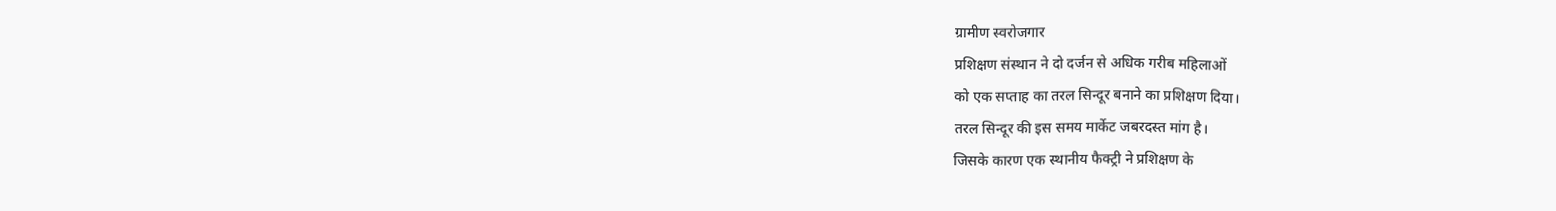ग्रामीण स्वरोजगार
प्रशिक्षण संस्थान ने दो दर्जन से अधिक गरीब महिलाओं
को एक सप्ताह का तरल सिन्दूर बनाने का प्रशिक्षण दिया।
तरल सिन्दूर की इस समय मार्केट जबरदस्त मांग है।
जिसके कारण एक स्थानीय फैक्ट्री ने प्रशिक्षण के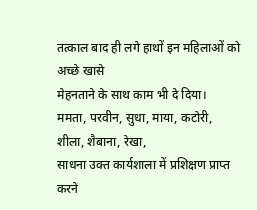तत्काल बाद ही लगे हाथों इन महिलाओं को अच्छे खासे
मेहनताने के साथ काम भी दे दिया।
ममता, परवीन, सुधा, माया, कटोरी, शीला, शैबाना, रेखा,
साधना उक्त कार्यशाला में प्रशिक्षण प्राप्त करने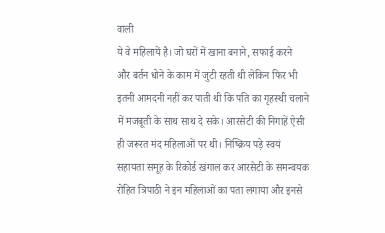वाली
ये वे महिलायें है। जो घरों में खाना बनाने, सफाई करने
और बर्तन धोने के काम में जुटी रहती थी लेकिन फिर भी
इतनी आमदनी नहीं कर पाती थी कि पति का गृहस्थी चलाने
में मजबूती के साथ साथ दे सके। आरसेटी की निगाहें ऐसी
ही जरूरत मंद महिलाओं पर थी। निष्क्रिय पड़े स्वयं
सहायता समूह के रिकोर्ड खंगाल कर आरसेटी के समन्वयक
रोहित त्रिपाठी ने इन महिलाओं का पता लगाया और इनसे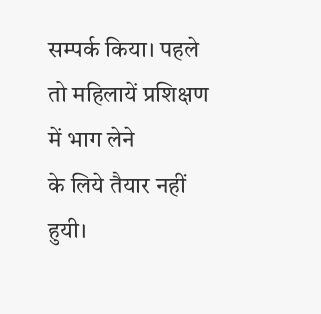सम्पर्क किया। पहले तो महिलायें प्रशिक्षण में भाग लेने
के लिये तैयार नहीं हुयी।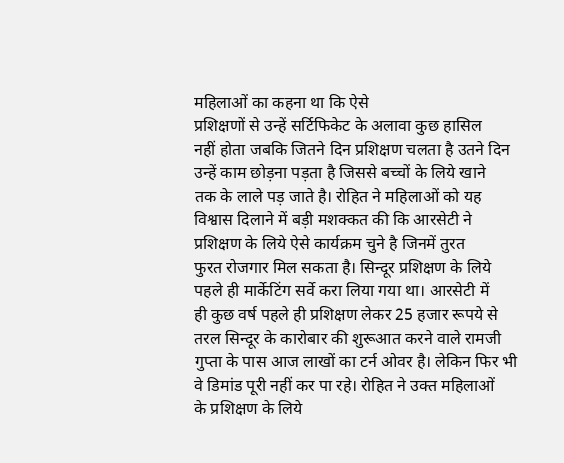महिलाओं का कहना था कि ऐसे
प्रशिक्षणों से उन्हें सर्टिफिकेट के अलावा कुछ हासिल
नहीं होता जबकि जितने दिन प्रशिक्षण चलता है उतने दिन
उन्हें काम छोड़ना पड़ता है जिससे बच्चों के लिये खाने
तक के लाले पड़ जाते है। रोहित ने महिलाओं को यह
विश्वास दिलाने में बड़ी मशक्कत की कि आरसेटी ने
प्रशिक्षण के लिये ऐसे कार्यक्रम चुने है जिनमें तुरत
फुरत रोजगार मिल सकता है। सिन्दूर प्रशिक्षण के लिये
पहले ही मार्केटिंग सर्वे करा लिया गया था। आरसेटी में
ही कुछ वर्ष पहले ही प्रशिक्षण लेकर 25 हजार रूपये से
तरल सिन्दूर के कारोबार की शुरूआत करने वाले रामजी
गुप्ता के पास आज लाखों का टर्न ओवर है। लेकिन फिर भी
वे डिमांड पूरी नहीं कर पा रहे। रोहित ने उक्त महिलाओं
के प्रशिक्षण के लिये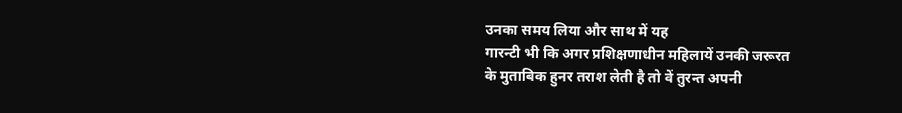उनका समय लिया और साथ में यह
गारन्टी भी कि अगर प्रशिक्षणाधीन महिलायें उनकी जरूरत
के मुताबिक हुनर तराश लेती है तो वें तुरन्त अपनी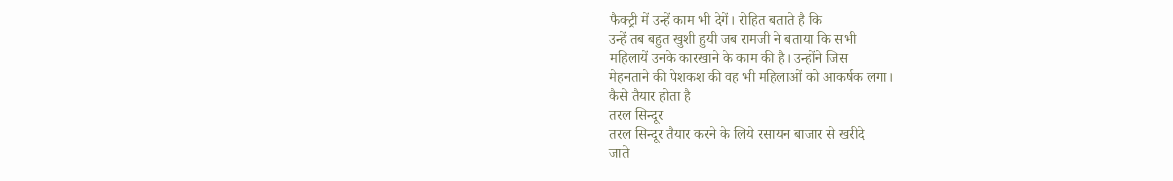फैक्ट्री में उन्हें काम भी देगें। रोहित बताते है कि
उन्हें तब बहुत खुशी हुयी जब रामजी ने बताया कि सभी
महिलायें उनके कारखाने के काम की है। उन्होंने जिस
मेहनताने की पेशकश की वह भी महिलाओं को आकर्षक लगा।
कैसे तैयार होता है
तरल सिन्दूर
तरल सिन्दूर तैयार करने के लिये रसायन बाजार से खरीदे
जाते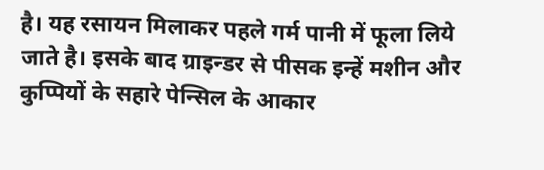है। यह रसायन मिलाकर पहले गर्म पानी में फूला लिये
जाते है। इसके बाद ग्राइन्डर से पीसक इन्हें मशीन और
कुप्पियों के सहारे पेन्सिल के आकार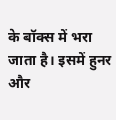के बॉक्स में भरा
जाता है। इसमें हुनर और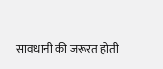सावधानी की जरूरत होती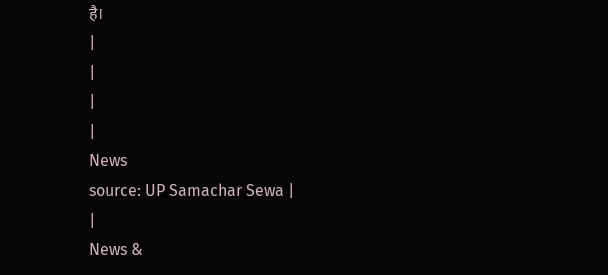है।
|
|
|
|
News
source: UP Samachar Sewa |
|
News &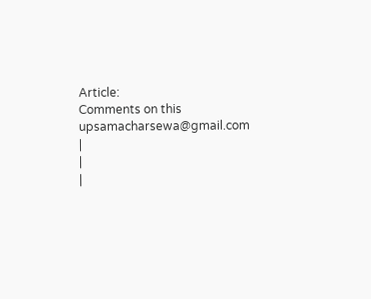Article:
Comments on this
upsamacharsewa@gmail.com
|
|
|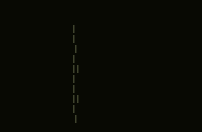|
|
 |
|
| |
|
|
| |
|
 |